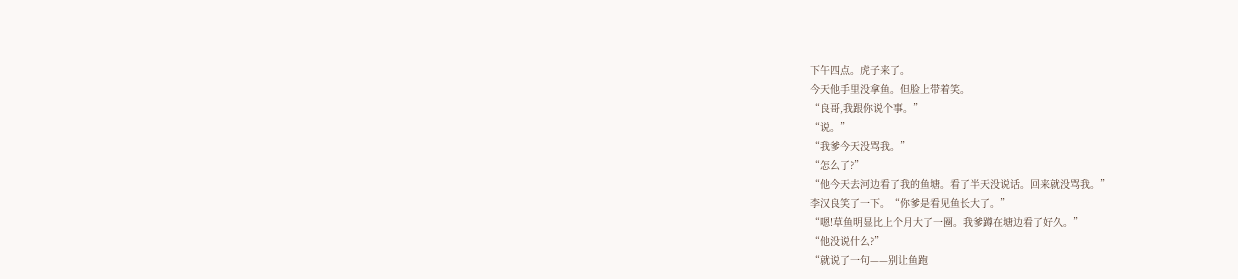下午四点。虎子来了。
今天他手里没拿鱼。但脸上带着笑。
“良哥,我跟你说个事。”
“说。”
“我爹今天没骂我。”
“怎么了?”
“他今天去河边看了我的鱼塘。看了半天没说话。回来就没骂我。”
李汉良笑了一下。“你爹是看见鱼长大了。”
“嗯!草鱼明显比上个月大了一圈。我爹蹲在塘边看了好久。”
“他没说什么?”
“就说了一句——别让鱼跑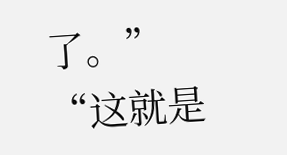了。”
“这就是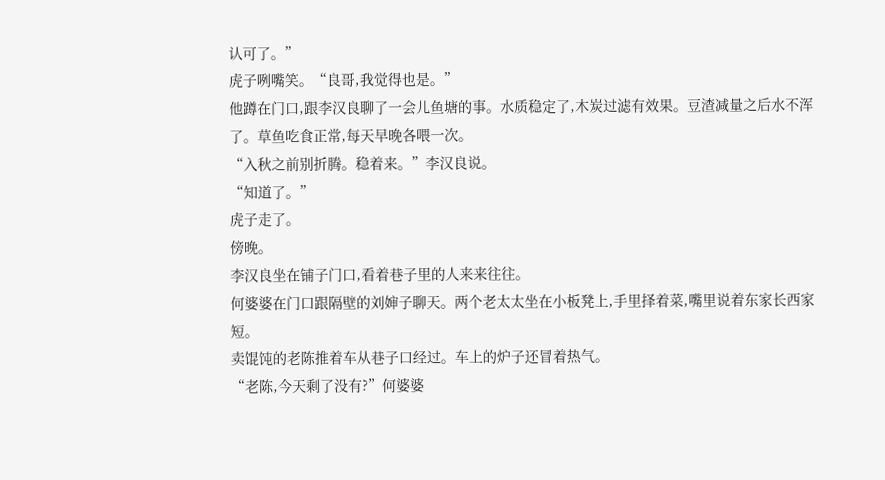认可了。”
虎子咧嘴笑。“良哥,我觉得也是。”
他蹲在门口,跟李汉良聊了一会儿鱼塘的事。水质稳定了,木炭过滤有效果。豆渣减量之后水不浑了。草鱼吃食正常,每天早晚各喂一次。
“入秋之前别折腾。稳着来。”李汉良说。
“知道了。”
虎子走了。
傍晚。
李汉良坐在铺子门口,看着巷子里的人来来往往。
何婆婆在门口跟隔壁的刘婶子聊天。两个老太太坐在小板凳上,手里择着菜,嘴里说着东家长西家短。
卖馄饨的老陈推着车从巷子口经过。车上的炉子还冒着热气。
“老陈,今天剩了没有?”何婆婆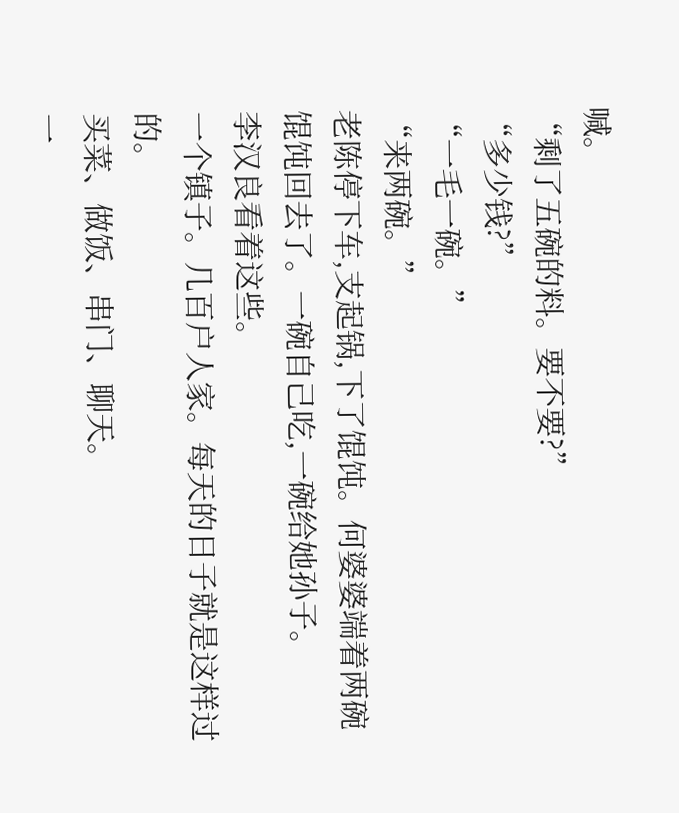喊。
“剩了五碗的料。要不要?”
“多少钱?”
“一毛一碗。”
“来两碗。”
老陈停下车,支起锅,下了馄饨。何婆婆端着两碗馄饨回去了。一碗自己吃,一碗给她孙子。
李汉良看着这些。
一个镇子。几百户人家。每天的日子就是这样过的。
买菜、做饭、串门、聊天。
一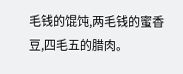毛钱的馄饨,两毛钱的蜜香豆,四毛五的腊肉。